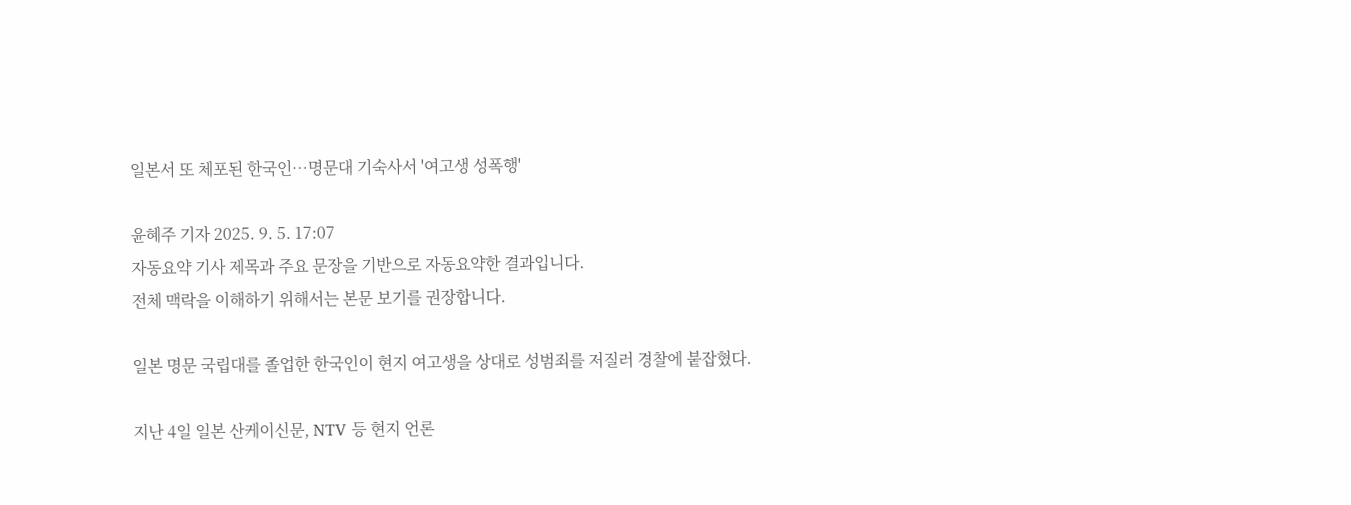일본서 또 체포된 한국인…명문대 기숙사서 '여고생 성폭행'

윤혜주 기자 2025. 9. 5. 17:07
자동요약 기사 제목과 주요 문장을 기반으로 자동요약한 결과입니다.
전체 맥락을 이해하기 위해서는 본문 보기를 권장합니다.

일본 명문 국립대를 졸업한 한국인이 현지 여고생을 상대로 성범죄를 저질러 경찰에 붙잡혔다.

지난 4일 일본 산케이신문, NTV 등 현지 언론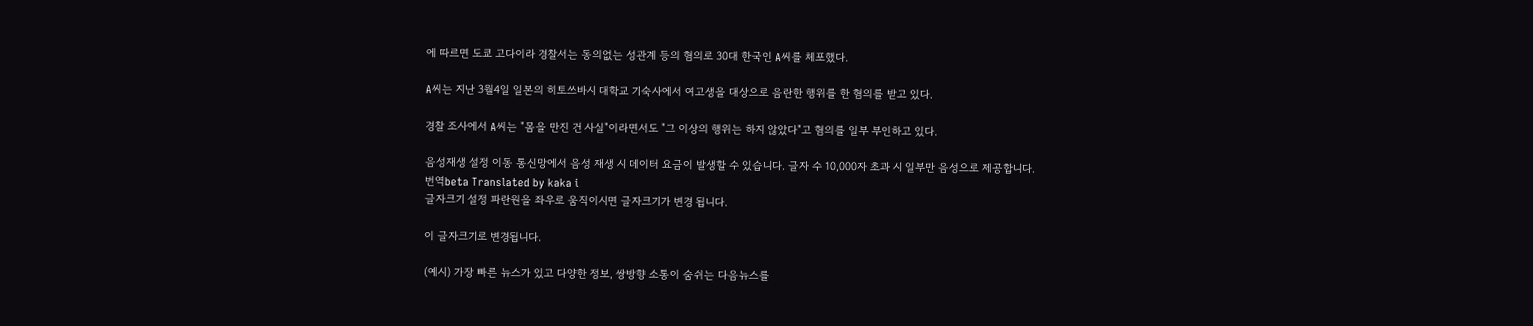에 따르면 도쿄 고다이라 경찰서는 동의없는 성관계 등의 혐의로 30대 한국인 A씨를 체포했다.

A씨는 지난 3월4일 일본의 히토쓰바시 대학교 기숙사에서 여고생을 대상으로 음란한 행위를 한 혐의를 받고 있다.

경찰 조사에서 A씨는 "몸을 만진 건 사실"이라면서도 "그 이상의 행위는 하지 않았다"고 혐의를 일부 부인하고 있다.

음성재생 설정 이동 통신망에서 음성 재생 시 데이터 요금이 발생할 수 있습니다. 글자 수 10,000자 초과 시 일부만 음성으로 제공합니다.
번역beta Translated by kaka i
글자크기 설정 파란원을 좌우로 움직이시면 글자크기가 변경 됩니다.

이 글자크기로 변경됩니다.

(예시) 가장 빠른 뉴스가 있고 다양한 정보, 쌍방향 소통이 숨쉬는 다음뉴스를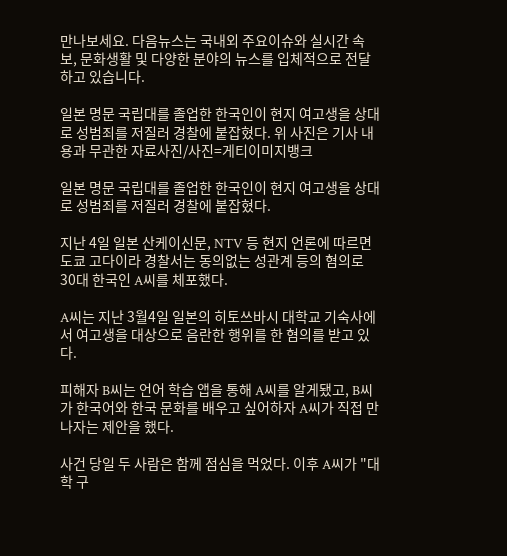만나보세요. 다음뉴스는 국내외 주요이슈와 실시간 속보, 문화생활 및 다양한 분야의 뉴스를 입체적으로 전달하고 있습니다.

일본 명문 국립대를 졸업한 한국인이 현지 여고생을 상대로 성범죄를 저질러 경찰에 붙잡혔다. 위 사진은 기사 내용과 무관한 자료사진/사진=게티이미지뱅크

일본 명문 국립대를 졸업한 한국인이 현지 여고생을 상대로 성범죄를 저질러 경찰에 붙잡혔다.

지난 4일 일본 산케이신문, NTV 등 현지 언론에 따르면 도쿄 고다이라 경찰서는 동의없는 성관계 등의 혐의로 30대 한국인 A씨를 체포했다.

A씨는 지난 3월4일 일본의 히토쓰바시 대학교 기숙사에서 여고생을 대상으로 음란한 행위를 한 혐의를 받고 있다.

피해자 B씨는 언어 학습 앱을 통해 A씨를 알게됐고, B씨가 한국어와 한국 문화를 배우고 싶어하자 A씨가 직접 만나자는 제안을 했다.

사건 당일 두 사람은 함께 점심을 먹었다. 이후 A씨가 "대학 구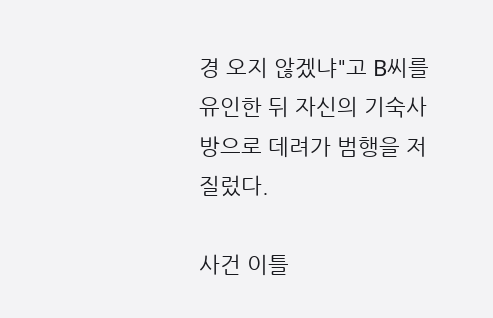경 오지 않겠냐"고 B씨를 유인한 뒤 자신의 기숙사 방으로 데려가 범행을 저질렀다.

사건 이틀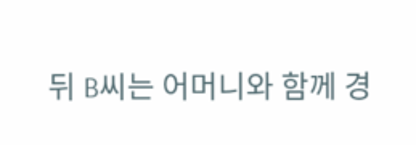뒤 B씨는 어머니와 함께 경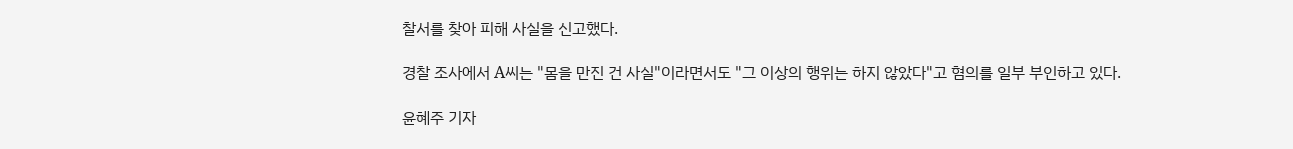찰서를 찾아 피해 사실을 신고했다.

경찰 조사에서 A씨는 "몸을 만진 건 사실"이라면서도 "그 이상의 행위는 하지 않았다"고 혐의를 일부 부인하고 있다.

윤혜주 기자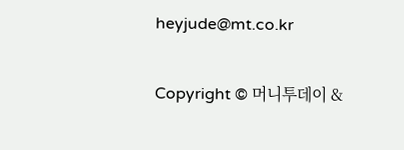heyjude@mt.co.kr

Copyright © 머니투데이 &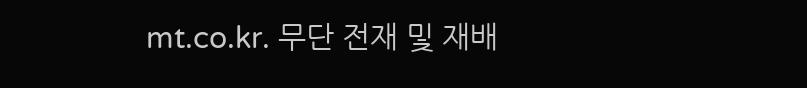mt.co.kr. 무단 전재 및 재배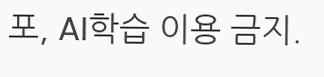포, AI학습 이용 금지.